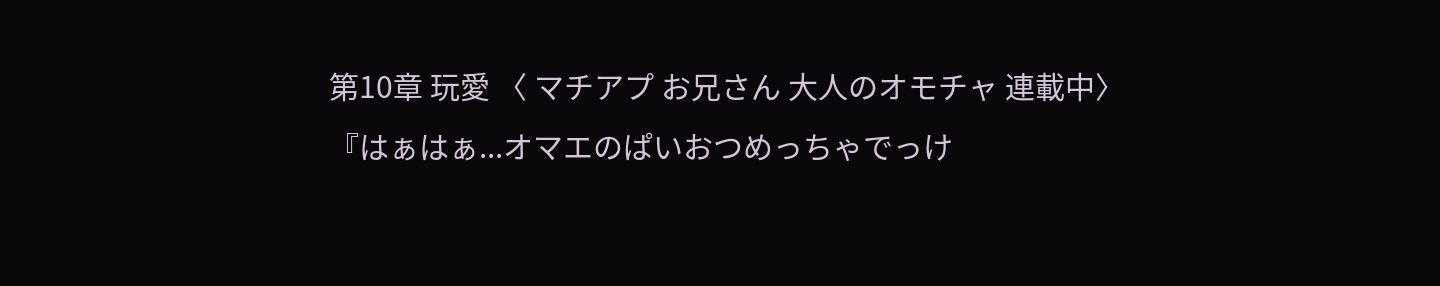第10章 玩愛 〈 マチアプ お兄さん 大人のオモチャ 連載中〉
『はぁはぁ...オマエのぱいおつめっちゃでっけ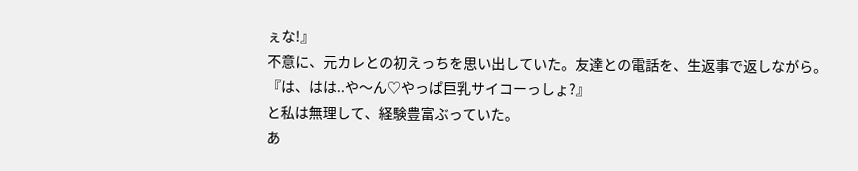ぇな!』
不意に、元カレとの初えっちを思い出していた。友達との電話を、生返事で返しながら。
『は、はは..や〜ん♡やっぱ巨乳サイコーっしょ?』
と私は無理して、経験豊富ぶっていた。
あ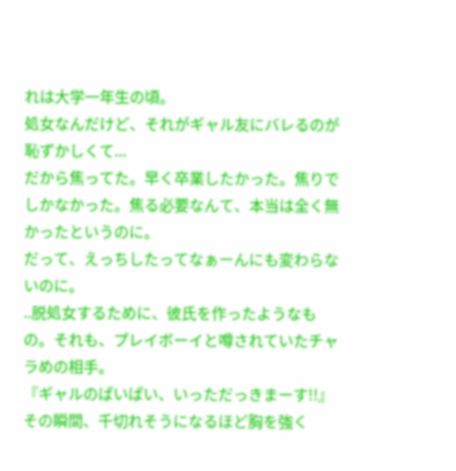れは大学一年生の頃。
処女なんだけど、それがギャル友にバレるのが恥ずかしくて...
だから焦ってた。早く卒業したかった。焦りでしかなかった。焦る必要なんて、本当は全く無かったというのに。
だって、えっちしたってなぁーんにも変わらないのに。
..脱処女するために、彼氏を作ったようなもの。それも、プレイボーイと噂されていたチャラめの相手。
『ギャルのぱいぱい、いっただっきまーす!!』
その瞬間、千切れそうになるほど胸を強く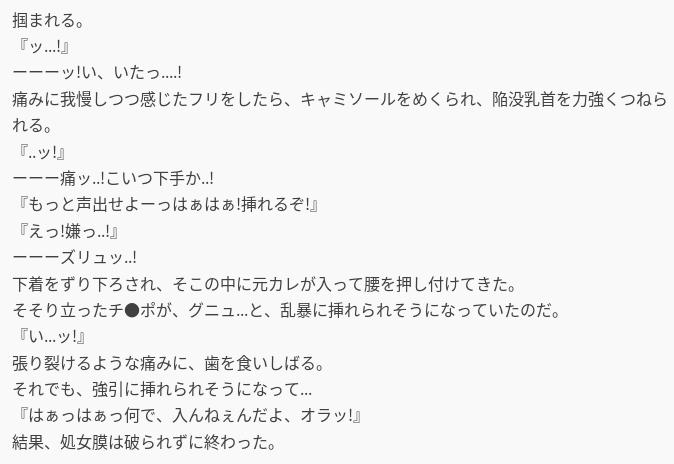掴まれる。
『ッ...!』
ーーーッ!い、いたっ....!
痛みに我慢しつつ感じたフリをしたら、キャミソールをめくられ、陥没乳首を力強くつねられる。
『..ッ!』
ーーー痛ッ..!こいつ下手か..!
『もっと声出せよーっはぁはぁ!挿れるぞ!』
『えっ!嫌っ..!』
ーーーズリュッ..!
下着をずり下ろされ、そこの中に元カレが入って腰を押し付けてきた。
そそり立ったチ●ポが、グニュ...と、乱暴に挿れられそうになっていたのだ。
『い...ッ!』
張り裂けるような痛みに、歯を食いしばる。
それでも、強引に挿れられそうになって...
『はぁっはぁっ何で、入んねぇんだよ、オラッ!』
結果、処女膜は破られずに終わった。